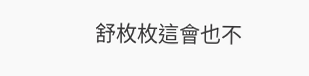舒枚枚這會也不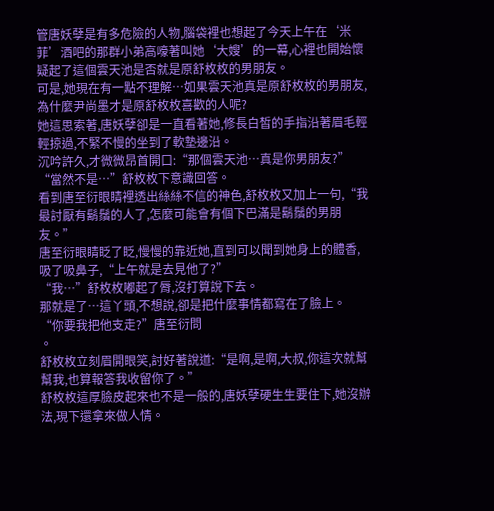管唐妖孽是有多危險的人物,腦袋裡也想起了今天上午在‘米菲’酒吧的那群小弟高嚎著叫她‘大嫂’的一幕,心裡也開始懷疑起了這個雲天池是否就是原舒枚枚的男朋友。
可是,她現在有一點不理解…如果雲天池真是原舒枚枚的男朋友,為什麼尹尚墨才是原舒枚枚喜歡的人呢?
她這思索著,唐妖孽卻是一直看著她,修長白皙的手指沿著眉毛輕輕掠過,不緊不慢的坐到了軟墊邊沿。
沉吟許久,才微微昂首開口:“那個雲天池…真是你男朋友?”
“當然不是…”舒枚枚下意識回答。
看到唐至衍眼睛裡透出絲絲不信的神色,舒枚枚又加上一句,“我最討厭有鬍鬚的人了,怎麼可能會有個下巴滿是鬍鬚的男朋友。”
唐至衍眼睛眨了眨,慢慢的靠近她,直到可以聞到她身上的體香,吸了吸鼻子,“上午就是去見他了?”
“我…”舒枚枚嘟起了脣,沒打算說下去。
那就是了…這丫頭,不想說,卻是把什麼事情都寫在了臉上。
“你要我把他支走?”唐至衍問
。
舒枚枚立刻眉開眼笑,討好著說道:“是啊,是啊,大叔,你這次就幫幫我,也算報答我收留你了。”
舒枚枚這厚臉皮起來也不是一般的,唐妖孽硬生生要住下,她沒辦法,現下還拿來做人情。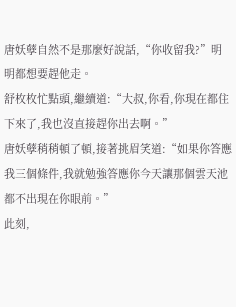唐妖孽自然不是那麼好說話,“你收留我?”明明都想要趕他走。
舒枚枚忙點頭,繼續道:“大叔,你看,你現在都住下來了,我也沒直接趕你出去啊。”
唐妖孽稍稍頓了頓,接著挑眉笑道:“如果你答應我三個條件,我就勉強答應你今天讓那個雲天池都不出現在你眼前。”
此刻,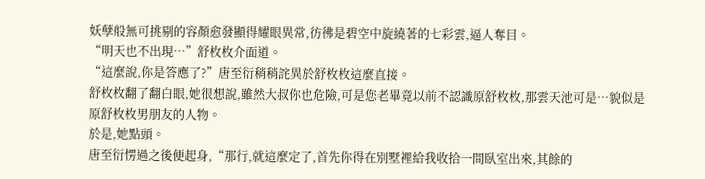妖孽般無可挑剔的容顏愈發顯得耀眼異常,彷彿是碧空中旋繞著的七彩雲,逼人奪目。
“明天也不出現…”舒枚枚介面道。
“這麼說,你是答應了?”唐至衍稍稍詫異於舒枚枚這麼直接。
舒枚枚翻了翻白眼,她很想說,雖然大叔你也危險,可是您老畢竟以前不認識原舒枚枚,那雲天池可是…貌似是原舒枚枚男朋友的人物。
於是,她點頭。
唐至衍愣過之後便起身,“那行,就這麼定了,首先你得在別墅裡給我收拾一間臥室出來,其餘的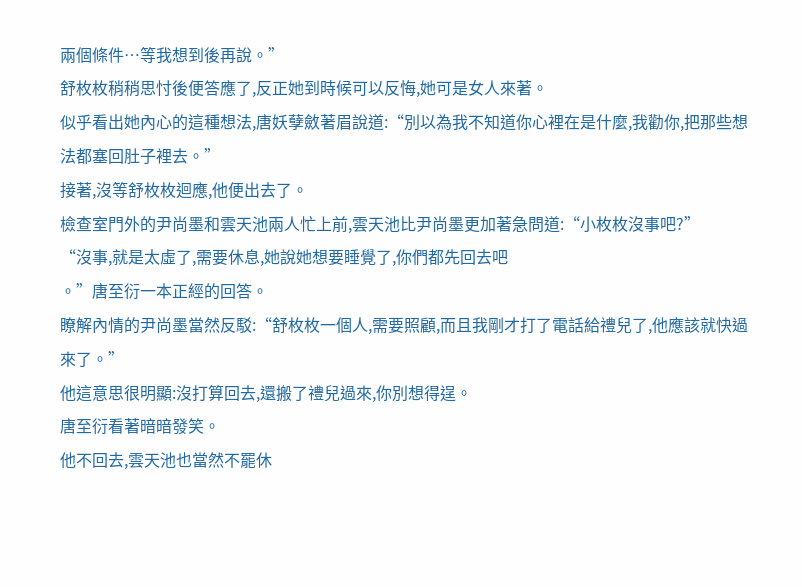兩個條件…等我想到後再說。”
舒枚枚稍稍思忖後便答應了,反正她到時候可以反悔,她可是女人來著。
似乎看出她內心的這種想法,唐妖孽斂著眉說道:“別以為我不知道你心裡在是什麼,我勸你,把那些想法都塞回肚子裡去。”
接著,沒等舒枚枚迴應,他便出去了。
檢查室門外的尹尚墨和雲天池兩人忙上前,雲天池比尹尚墨更加著急問道:“小枚枚沒事吧?”
“沒事,就是太虛了,需要休息,她說她想要睡覺了,你們都先回去吧
。”唐至衍一本正經的回答。
瞭解內情的尹尚墨當然反駁:“舒枚枚一個人,需要照顧,而且我剛才打了電話給禮兒了,他應該就快過來了。”
他這意思很明顯:沒打算回去,還搬了禮兒過來,你別想得逞。
唐至衍看著暗暗發笑。
他不回去,雲天池也當然不罷休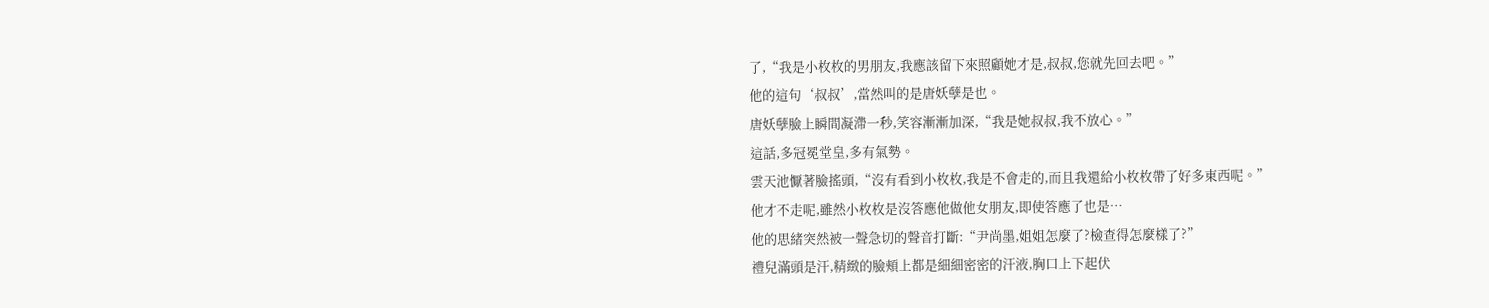了,“我是小枚枚的男朋友,我應該留下來照顧她才是,叔叔,您就先回去吧。”
他的這句‘叔叔’,當然叫的是唐妖孽是也。
唐妖孽臉上瞬間凝滯一秒,笑容漸漸加深,“我是她叔叔,我不放心。”
這話,多冠冕堂皇,多有氣勢。
雲天池懨著臉搖頭,“沒有看到小枚枚,我是不會走的,而且我還給小枚枚帶了好多東西呢。”
他才不走呢,雖然小枚枚是沒答應他做他女朋友,即使答應了也是…
他的思緒突然被一聲急切的聲音打斷:“尹尚墨,姐姐怎麼了?檢查得怎麼樣了?”
禮兒滿頭是汗,精緻的臉頰上都是細細密密的汗液,胸口上下起伏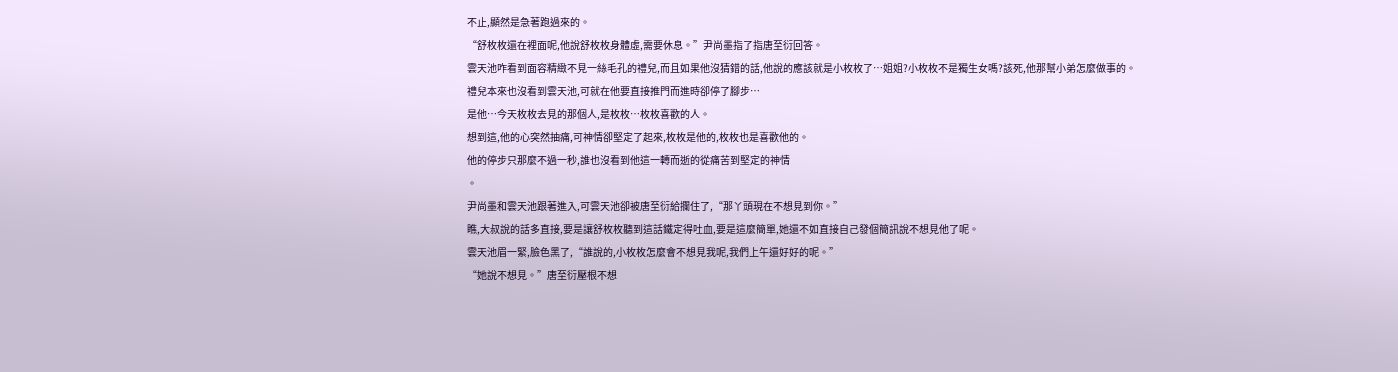不止,顯然是急著跑過來的。
“舒枚枚還在裡面呢,他說舒枚枚身體虛,需要休息。”尹尚墨指了指唐至衍回答。
雲天池咋看到面容精緻不見一絲毛孔的禮兒,而且如果他沒猜錯的話,他說的應該就是小枚枚了…姐姐?小枚枚不是獨生女嗎?該死,他那幫小弟怎麼做事的。
禮兒本來也沒看到雲天池,可就在他要直接推門而進時卻停了腳步…
是他…今天枚枚去見的那個人,是枚枚…枚枚喜歡的人。
想到這,他的心突然抽痛,可神情卻堅定了起來,枚枚是他的,枚枚也是喜歡他的。
他的停步只那麼不過一秒,誰也沒看到他這一轉而逝的從痛苦到堅定的神情
。
尹尚墨和雲天池跟著進入,可雲天池卻被唐至衍給攔住了,“那丫頭現在不想見到你。”
瞧,大叔說的話多直接,要是讓舒枚枚聽到這話鐵定得吐血,要是這麼簡單,她還不如直接自己發個簡訊說不想見他了呢。
雲天池眉一緊,臉色黑了,“誰說的,小枚枚怎麼會不想見我呢,我們上午還好好的呢。”
“她說不想見。”唐至衍壓根不想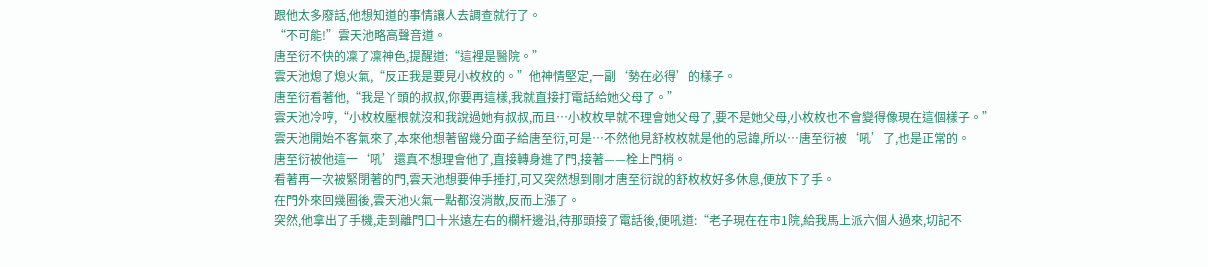跟他太多廢話,他想知道的事情讓人去調查就行了。
“不可能!”雲天池略高聲音道。
唐至衍不快的凜了凜神色,提醒道:“這裡是醫院。”
雲天池熄了熄火氣,“反正我是要見小枚枚的。”他神情堅定,一副‘勢在必得’的樣子。
唐至衍看著他,“我是丫頭的叔叔,你要再這樣,我就直接打電話給她父母了。”
雲天池冷哼,“小枚枚壓根就沒和我說過她有叔叔,而且…小枚枚早就不理會她父母了,要不是她父母,小枚枚也不會變得像現在這個樣子。”
雲天池開始不客氣來了,本來他想著留幾分面子給唐至衍,可是…不然他見舒枚枚就是他的忌諱,所以…唐至衍被‘吼’了,也是正常的。
唐至衍被他這一‘吼’還真不想理會他了,直接轉身進了門,接著——栓上門梢。
看著再一次被緊閉著的門,雲天池想要伸手捶打,可又突然想到剛才唐至衍說的舒枚枚好多休息,便放下了手。
在門外來回幾圈後,雲天池火氣一點都沒消散,反而上漲了。
突然,他拿出了手機,走到離門口十米遠左右的欄杆邊沿,待那頭接了電話後,便吼道:“老子現在在市1院,給我馬上派六個人過來,切記不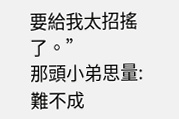要給我太招搖了。”
那頭小弟思量:難不成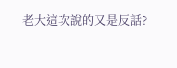老大這次說的又是反話?